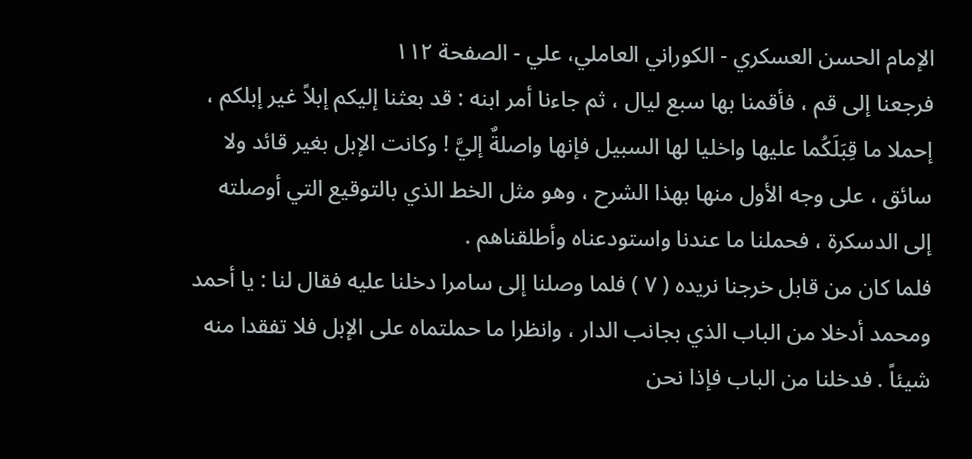الإمام الحسن العسكري - الكوراني العاملي، علي - الصفحة ١١٢
فرجعنا إلى قم ، فأقمنا بها سبع ليال ، ثم جاءنا أمر ابنه : قد بعثنا إليكم إبلاً غير إبلكم ، إحملا ما قِبَلَكُما عليها واخليا لها السبيل فإنها واصلةٌ إليَّ ! وكانت الإبل بغير قائد ولا سائق ، على وجه الأول منها بهذا الشرح ، وهو مثل الخط الذي بالتوقيع التي أوصلته إلى الدسكرة ، فحملنا ما عندنا واستودعناه وأطلقناهم .
فلما كان من قابل خرجنا نريده ( ٧ ) فلما وصلنا إلى سامرا دخلنا عليه فقال لنا : يا أحمد ومحمد أدخلا من الباب الذي بجانب الدار ، وانظرا ما حملتماه على الإبل فلا تفقدا منه شيئاً . فدخلنا من الباب فإذا نحن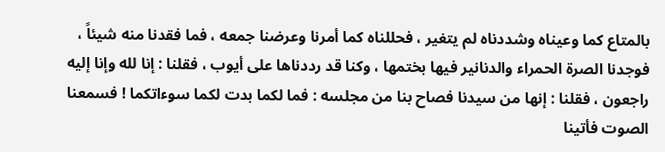بالمتاع كما وعيناه وشددناه لم يتغير ، فحللناه كما أمرنا وعرضنا جمعه ، فما فقدنا منه شيئاً ، فوجدنا الصرة الحمراء والدنانير فيها بختمها ، وكنا قد رددناها على أيوب ، فقلنا : إنا لله وإنا إليه راجعون ، فقلنا : إنها من سيدنا فصاح بنا من مجلسه : فما لكما بدت لكما سوءاتكما ! فسمعنا الصوت فأتينا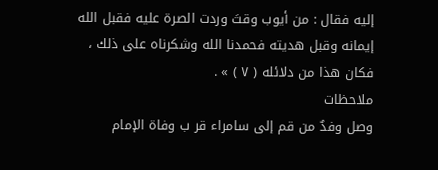إليه فقال : من أيوب وقتَ وردت الصرة عليه فقبل الله إيمانه وقبل هديته فحمدنا الله وشكرناه على ذلك ، فكان هذا من دلائله ( ٧ ) » .
ملاحظات
وصل وفدٌ من قم إلى سامراء قر ب وفاة الإمام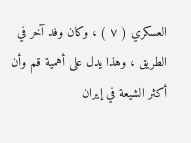العسكري ( ٧ ) ، وكان وفد آخر في الطريق ، وهذا يدل على أهمية قم وأن أكثر الشيعة في إيران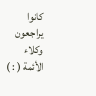كانوا يراجعون وكلاء الأئمة ( : )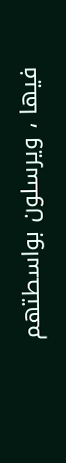فيها ، ويرسلون بواسطتهم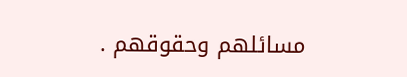مسائلهم وحقوقهم .